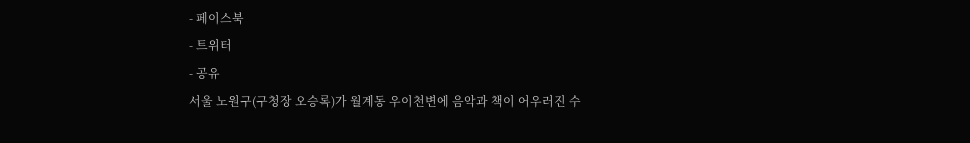- 페이스북
- 트위터
- 공유
서울 노원구(구청장 오승록)가 월계동 우이천변에 음악과 책이 어우러진 수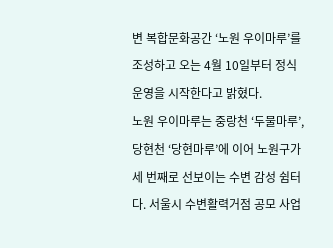변 복합문화공간 ‘노원 우이마루’를 조성하고 오는 4월 10일부터 정식 운영을 시작한다고 밝혔다.
노원 우이마루는 중랑천 ‘두물마루’, 당현천 ‘당현마루’에 이어 노원구가 세 번째로 선보이는 수변 감성 쉼터다. 서울시 수변활력거점 공모 사업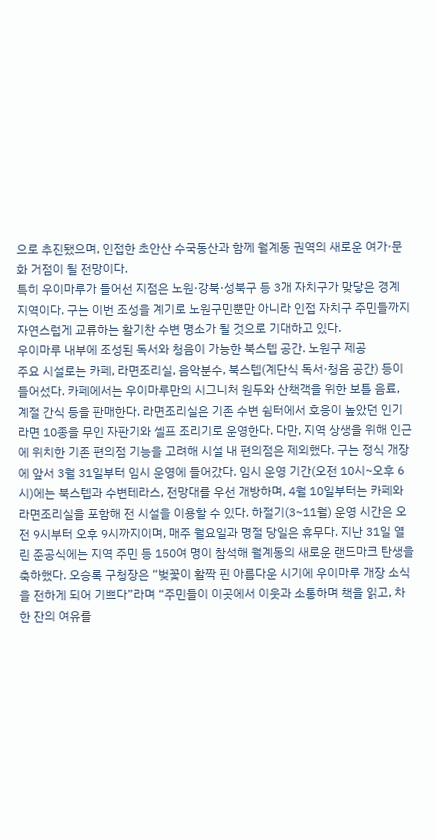으로 추진됐으며, 인접한 초안산 수국동산과 함께 월계동 권역의 새로운 여가·문화 거점이 될 전망이다.
특히 우이마루가 들어선 지점은 노원·강북·성북구 등 3개 자치구가 맞닿은 경계 지역이다. 구는 이번 조성을 계기로 노원구민뿐만 아니라 인접 자치구 주민들까지 자연스럽게 교류하는 활기찬 수변 명소가 될 것으로 기대하고 있다.
우이마루 내부에 조성된 독서와 청음이 가능한 북스텝 공간. 노원구 제공
주요 시설로는 카페, 라면조리실, 음악분수, 북스텝(계단식 독서·청음 공간) 등이 들어섰다. 카페에서는 우이마루만의 시그니처 원두와 산책객을 위한 보틀 음료, 계절 간식 등을 판매한다. 라면조리실은 기존 수변 쉼터에서 호응이 높았던 인기 라면 10종을 무인 자판기와 셀프 조리기로 운영한다. 다만, 지역 상생을 위해 인근에 위치한 기존 편의점 기능을 고려해 시설 내 편의점은 제외했다. 구는 정식 개장에 앞서 3월 31일부터 임시 운영에 들어갔다. 임시 운영 기간(오전 10시~오후 6시)에는 북스텝과 수변테라스, 전망대를 우선 개방하며, 4월 10일부터는 카페와 라면조리실을 포함해 전 시설을 이용할 수 있다. 하절기(3~11월) 운영 시간은 오전 9시부터 오후 9시까지이며, 매주 월요일과 명절 당일은 휴무다. 지난 31일 열린 준공식에는 지역 주민 등 150여 명이 참석해 월계동의 새로운 랜드마크 탄생을 축하했다. 오승록 구청장은 “벚꽃이 활짝 핀 아름다운 시기에 우이마루 개장 소식을 전하게 되어 기쁘다”라며 “주민들이 이곳에서 이웃과 소통하며 책을 읽고, 차 한 잔의 여유를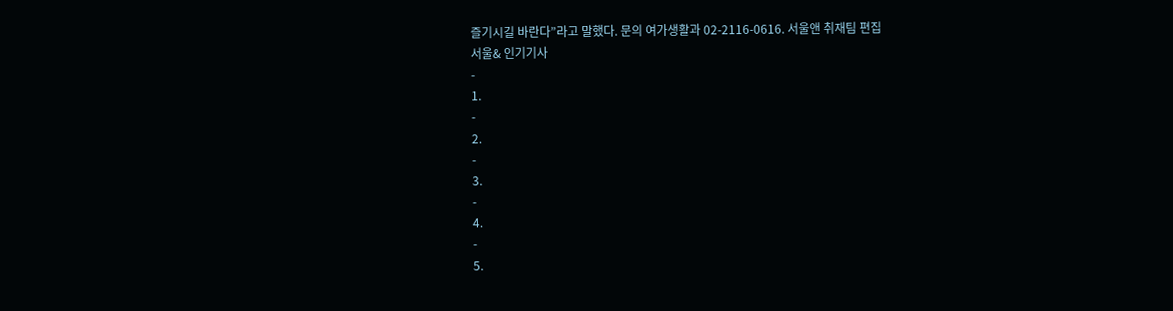즐기시길 바란다”라고 말했다. 문의 여가생활과 02-2116-0616. 서울앤 취재팀 편집
서울& 인기기사
-
1.
-
2.
-
3.
-
4.
-
5.